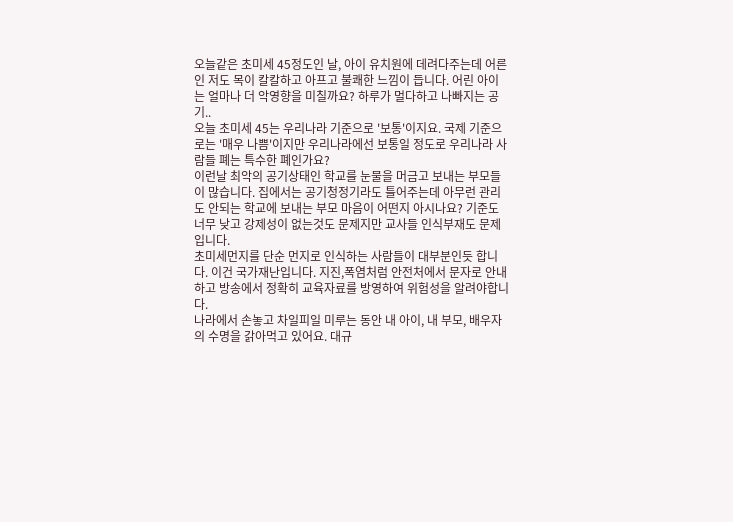오늘같은 초미세 45정도인 날, 아이 유치원에 데려다주는데 어른인 저도 목이 칼칼하고 아프고 불쾌한 느낌이 듭니다. 어린 아이는 얼마나 더 악영향을 미칠까요? 하루가 멀다하고 나빠지는 공기..
오늘 초미세 45는 우리나라 기준으로 '보통'이지요. 국제 기준으로는 '매우 나쁨'이지만 우리나라에선 보통일 정도로 우리나라 사람들 폐는 특수한 폐인가요?
이런날 최악의 공기상태인 학교를 눈물을 머금고 보내는 부모들이 많습니다. 집에서는 공기청정기라도 틀어주는데 아무런 관리도 안되는 학교에 보내는 부모 마음이 어떤지 아시나요? 기준도 너무 낮고 강제성이 없는것도 문제지만 교사들 인식부재도 문제입니다.
초미세먼지를 단순 먼지로 인식하는 사람들이 대부분인듯 합니다. 이건 국가재난입니다. 지진,폭염처럼 안전처에서 문자로 안내하고 방송에서 정확히 교육자료를 방영하여 위험성을 알려야합니다.
나라에서 손놓고 차일피일 미루는 동안 내 아이, 내 부모, 배우자의 수명을 갉아먹고 있어요. 대규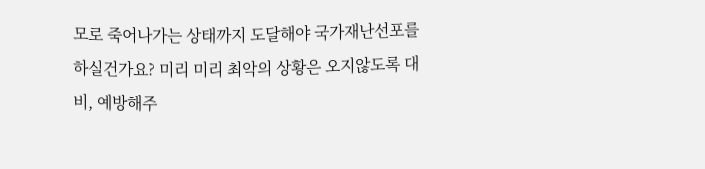모로 죽어나가는 상태까지 도달해야 국가재난선포를 하실건가요? 미리 미리 최악의 상황은 오지않도록 대비, 예방해주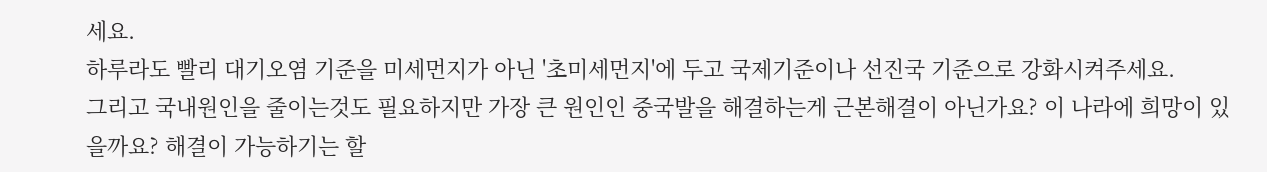세요.
하루라도 빨리 대기오염 기준을 미세먼지가 아닌 '초미세먼지'에 두고 국제기준이나 선진국 기준으로 강화시켜주세요.
그리고 국내원인을 줄이는것도 필요하지만 가장 큰 원인인 중국발을 해결하는게 근본해결이 아닌가요? 이 나라에 희망이 있을까요? 해결이 가능하기는 할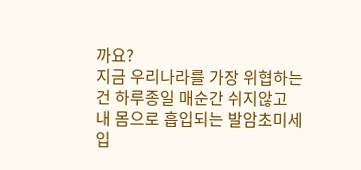까요?
지금 우리나라를 가장 위협하는 건 하루종일 매순간 쉬지않고 내 몸으로 흡입되는 발암초미세입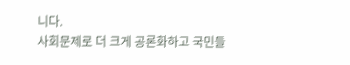니다.
사회문제로 더 크게 공론화하고 국민들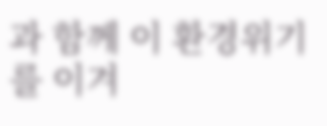과 함께 이 환경위기를 이겨